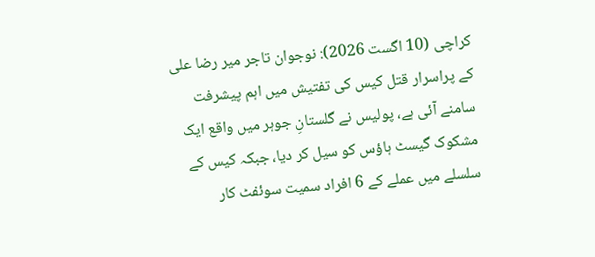کراچی (10 اگست 2026): نوجوان تاجر میر رضا علی کے پراسرار قتل کیس کی تفتیش میں اہم پیشرفت سامنے آئی ہے، پولیس نے گلستانِ جوہر میں واقع ایک مشکوک گیسٹ ہاؤس کو سیل کر دیا، جبکہ کیس کے سلسلے میں عملے کے 6 افراد سمیت سوئفٹ کار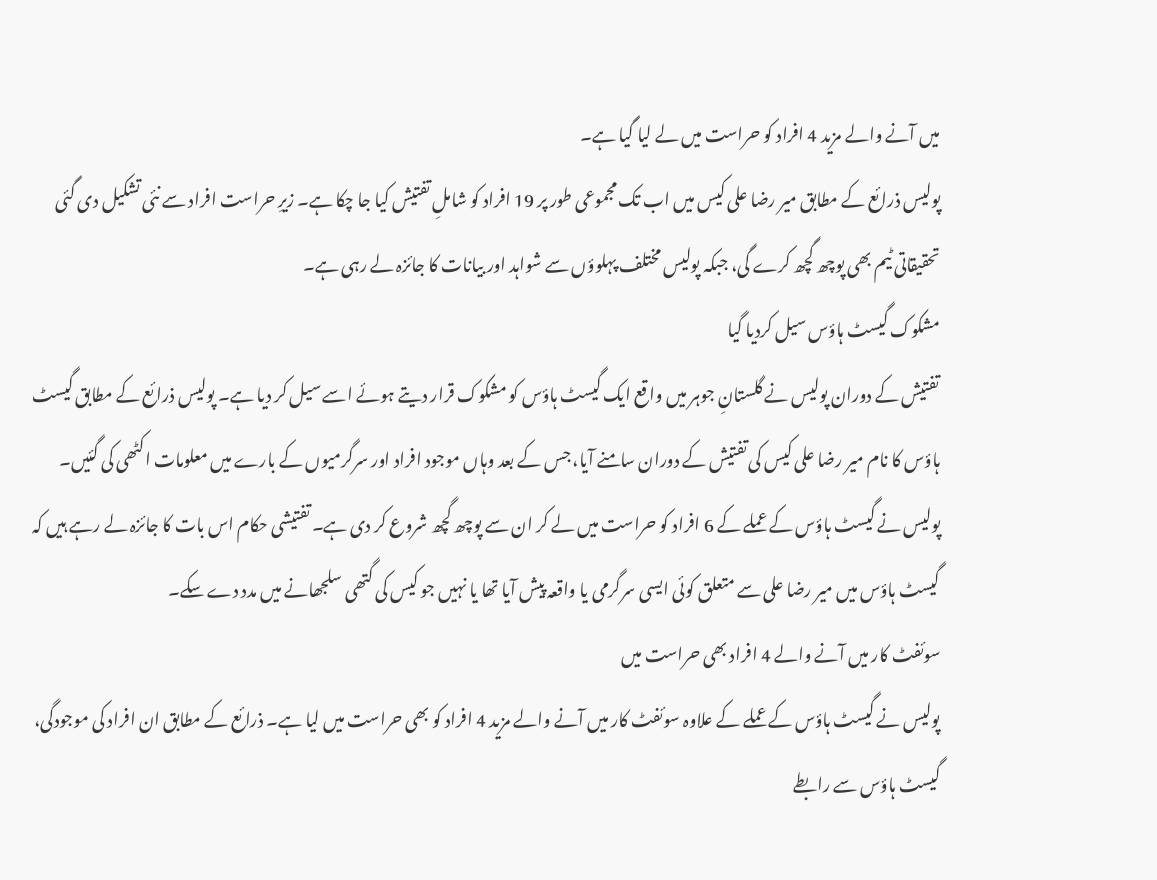میں آنے والے مزید 4 افراد کو حراست میں لے لیا گیا ہے۔
پولیس ذرائع کے مطابق میر رضا علی کیس میں اب تک مجموعی طور پر 19 افراد کو شاملِ تفتیش کیا جا چکا ہے۔ زیرِ حراست افراد سے نئی تشکیل دی گئی تحقیقاتی ٹیم بھی پوچھ گچھ کرے گی، جبکہ پولیس مختلف پہلوؤں سے شواہد اور بیانات کا جائزہ لے رہی ہے۔
مشکوک گیسٹ ہاؤس سیل کردیا گیا
تفتیش کے دوران پولیس نے گلستانِ جوہر میں واقع ایک گیسٹ ہاؤس کو مشکوک قرار دیتے ہوئے اسے سیل کر دیا ہے۔ پولیس ذرائع کے مطابق گیسٹ ہاؤس کا نام میر رضا علی کیس کی تفتیش کے دوران سامنے آیا، جس کے بعد وہاں موجود افراد اور سرگرمیوں کے بارے میں معلومات اکٹھی کی گئیں۔
پولیس نے گیسٹ ہاؤس کے عملے کے 6 افراد کو حراست میں لے کر ان سے پوچھ گچھ شروع کر دی ہے۔ تفتیشی حکام اس بات کا جائزہ لے رہے ہیں کہ گیسٹ ہاؤس میں میر رضا علی سے متعلق کوئی ایسی سرگرمی یا واقعہ پیش آیا تھا یا نہیں جو کیس کی گتھی سلجھانے میں مدد دے سکے۔
سوئفٹ کار میں آنے والے 4 افراد بھی حراست میں
پولیس نے گیسٹ ہاؤس کے عملے کے علاوہ سوئفٹ کار میں آنے والے مزید 4 افراد کو بھی حراست میں لیا ہے۔ ذرائع کے مطابق ان افراد کی موجودگی، گیسٹ ہاؤس سے رابطے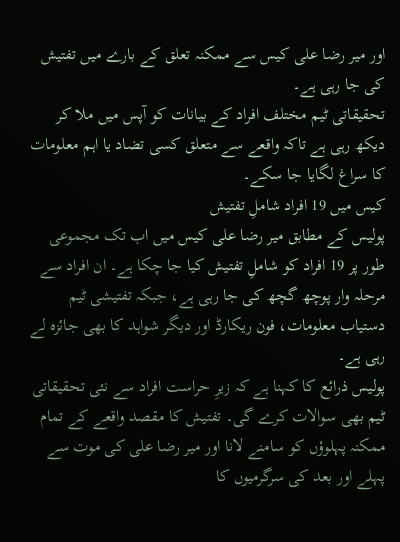اور میر رضا علی کیس سے ممکنہ تعلق کے بارے میں تفتیش کی جا رہی ہے۔
تحقیقاتی ٹیم مختلف افراد کے بیانات کو آپس میں ملا کر دیکھ رہی ہے تاکہ واقعے سے متعلق کسی تضاد یا اہم معلومات کا سراغ لگایا جا سکے۔
کیس میں 19 افراد شاملِ تفتیش
پولیس کے مطابق میر رضا علی کیس میں اب تک مجموعی طور پر 19 افراد کو شاملِ تفتیش کیا جا چکا ہے۔ ان افراد سے مرحلہ وار پوچھ گچھ کی جا رہی ہے، جبکہ تفتیشی ٹیم دستیاب معلومات، فون ریکارڈ اور دیگر شواہد کا بھی جائزہ لے رہی ہے۔
پولیس ذرائع کا کہنا ہے کہ زیرِ حراست افراد سے نئی تحقیقاتی ٹیم بھی سوالات کرے گی۔ تفتیش کا مقصد واقعے کے تمام ممکنہ پہلوؤں کو سامنے لانا اور میر رضا علی کی موت سے پہلے اور بعد کی سرگرمیوں کا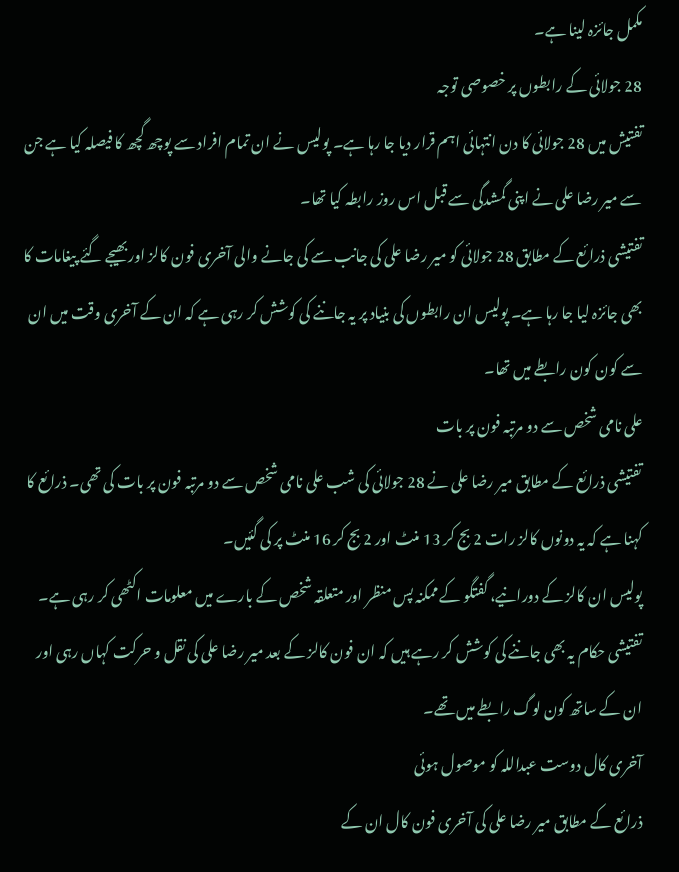مکمل جائزہ لینا ہے۔
28 جولائی کے رابطوں پر خصوصی توجہ
تفتیش میں 28 جولائی کا دن انتہائی اہم قرار دیا جا رہا ہے۔ پولیس نے ان تمام افراد سے پوچھ گچھ کا فیصلہ کیا ہے جن سے میر رضا علی نے اپنی گمشدگی سے قبل اس روز رابطہ کیا تھا۔
تفتیشی ذرائع کے مطابق 28 جولائی کو میر رضا علی کی جانب سے کی جانے والی آخری فون کالز اور بھیجے گئے پیغامات کا بھی جائزہ لیا جا رہا ہے۔ پولیس ان رابطوں کی بنیاد پر یہ جاننے کی کوشش کر رہی ہے کہ ان کے آخری وقت میں ان سے کون کون رابطے میں تھا۔
علی نامی شخص سے دو مرتبہ فون پر بات
تفتیشی ذرائع کے مطابق میر رضا علی نے 28 جولائی کی شب علی نامی شخص سے دو مرتبہ فون پر بات کی تھی۔ ذرائع کا کہنا ہے کہ یہ دونوں کالز رات 2 بج کر 13 منٹ اور 2 بج کر 16 منٹ پر کی گئیں۔
پولیس ان کالز کے دورانیے، گفتگو کے ممکنہ پس منظر اور متعلقہ شخص کے بارے میں معلومات اکٹھی کر رہی ہے۔ تفتیشی حکام یہ بھی جاننے کی کوشش کر رہے ہیں کہ ان فون کالز کے بعد میر رضا علی کی نقل و حرکت کہاں رہی اور ان کے ساتھ کون لوگ رابطے میں تھے۔
آخری کال دوست عبداللہ کو موصول ہوئی
ذرائع کے مطابق میر رضا علی کی آخری فون کال ان کے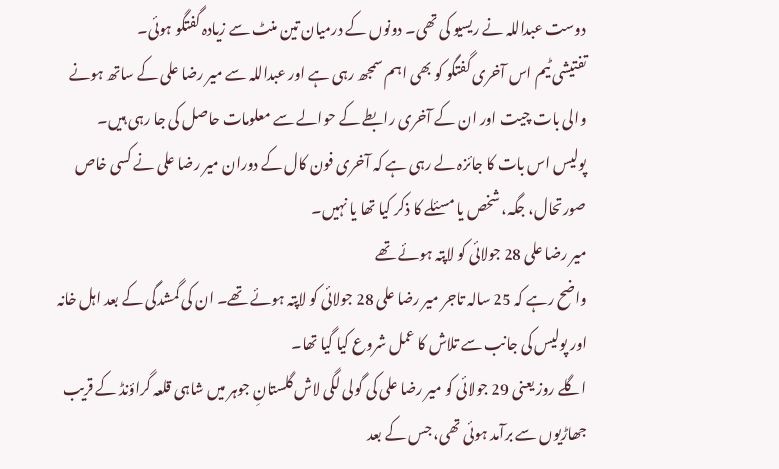دوست عبداللہ نے ریسیو کی تھی۔ دونوں کے درمیان تین منٹ سے زیادہ گفتگو ہوئی۔
تفتیشی ٹیم اس آخری گفتگو کو بھی اہم سمجھ رہی ہے اور عبداللہ سے میر رضا علی کے ساتھ ہونے والی بات چیت اور ان کے آخری رابطے کے حوالے سے معلومات حاصل کی جا رہی ہیں۔
پولیس اس بات کا جائزہ لے رہی ہے کہ آخری فون کال کے دوران میر رضا علی نے کسی خاص صورتحال، جگہ، شخص یا مسئلے کا ذکر کیا تھا یا نہیں۔
میر رضا علی 28 جولائی کو لاپتہ ہوئے تھے
واضح رہے کہ 25 سالہ تاجر میر رضا علی 28 جولائی کو لاپتہ ہوئے تھے۔ ان کی گمشدگی کے بعد اہل خانہ اور پولیس کی جانب سے تلاش کا عمل شروع کیا گیا تھا۔
اگلے روز یعنی 29 جولائی کو میر رضا علی کی گولی لگی لاش گلستانِ جوہر میں شاہی قلعہ گراؤنڈ کے قریب جھاڑیوں سے برآمد ہوئی تھی، جس کے بعد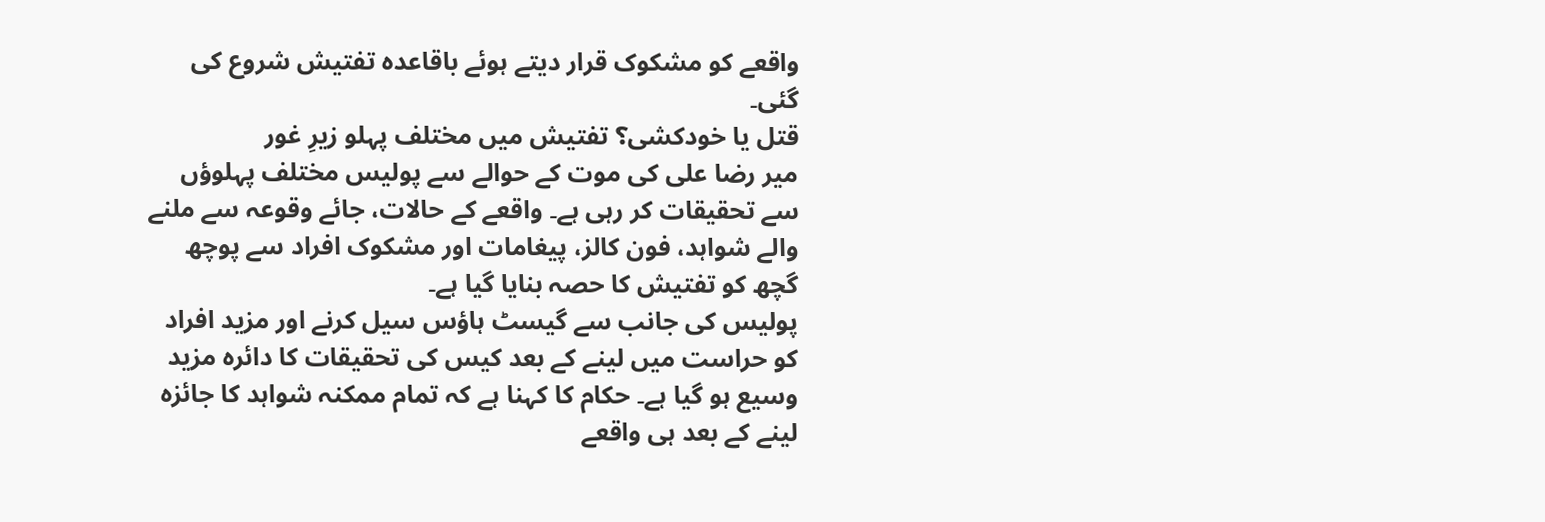واقعے کو مشکوک قرار دیتے ہوئے باقاعدہ تفتیش شروع کی گئی۔
قتل یا خودکشی؟ تفتیش میں مختلف پہلو زیرِ غور
میر رضا علی کی موت کے حوالے سے پولیس مختلف پہلوؤں سے تحقیقات کر رہی ہے۔ واقعے کے حالات، جائے وقوعہ سے ملنے والے شواہد، فون کالز، پیغامات اور مشکوک افراد سے پوچھ گچھ کو تفتیش کا حصہ بنایا گیا ہے۔
پولیس کی جانب سے گیسٹ ہاؤس سیل کرنے اور مزید افراد کو حراست میں لینے کے بعد کیس کی تحقیقات کا دائرہ مزید وسیع ہو گیا ہے۔ حکام کا کہنا ہے کہ تمام ممکنہ شواہد کا جائزہ لینے کے بعد ہی واقعے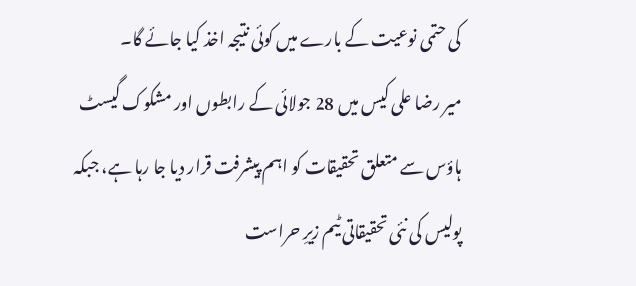کی حتمی نوعیت کے بارے میں کوئی نتیجہ اخذ کیا جائے گا۔
میر رضا علی کیس میں 28 جولائی کے رابطوں اور مشکوک گیسٹ ہاؤس سے متعلق تحقیقات کو اہم پیشرفت قرار دیا جا رہا ہے، جبکہ پولیس کی نئی تحقیقاتی ٹیم زیرِ حراست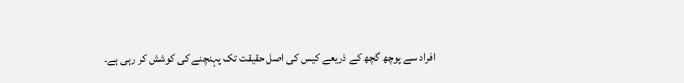افراد سے پوچھ گچھ کے ذریعے کیس کی اصل حقیقت تک پہنچنے کی کوشش کر رہی ہے۔